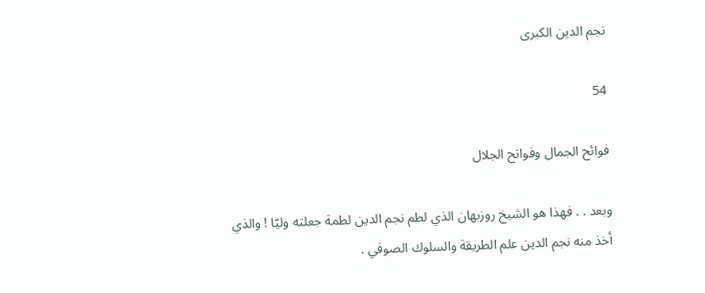نجم الدين الكبرى

54

فوائح الجمال وفواتح الجلال

وبعد . . فهذا هو الشيخ روزبهان الذي لطم نجم الدين لطمة جعلته وليّا ! والذي أخذ منه نجم الدين علم الطريقة والسلوك الصوفي .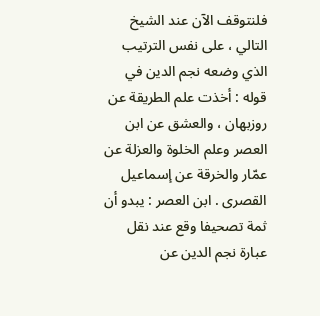فلنتوقف الآن عند الشيخ التالي ، على نفس الترتيب الذي وضعه نجم الدين في قوله : أخذت علم الطريقة عن روزبهان ، والعشق عن ابن العصر وعلم الخلوة والعزلة عن عمّار والخرقة عن إسماعيل القصرى . ابن العصر : يبدو أن ثمة تصحيفا وقع عند نقل عبارة نجم الدين عن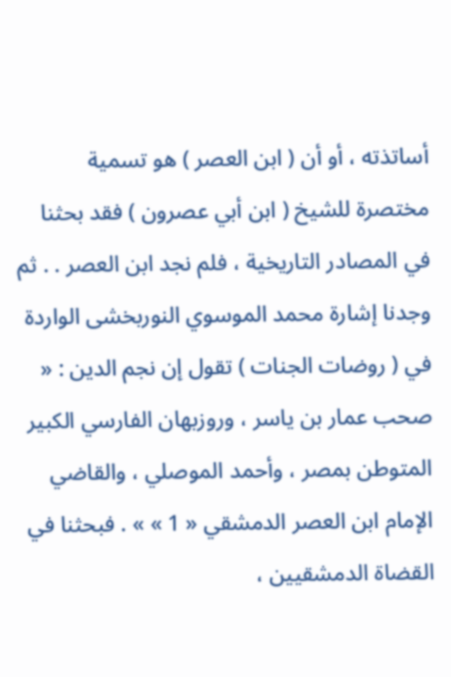أساتذته ، أو أن ( ابن العصر ) هو تسمية مختصرة للشيخ ( ابن أبي عصرون ) فقد بحثنا في المصادر التاريخية ، فلم نجد ابن العصر . . ثم وجدنا إشارة محمد الموسوي النوربخشى الواردة في ( روضات الجنات ) تقول إن نجم الدين : « صحب عمار بن ياسر ، وروزبهان الفارسي الكبير المتوطن بمصر ، وأحمد الموصلي ، والقاضي الإمام ابن العصر الدمشقي « 1 » » . فبحثنا في القضاة الدمشقيين ،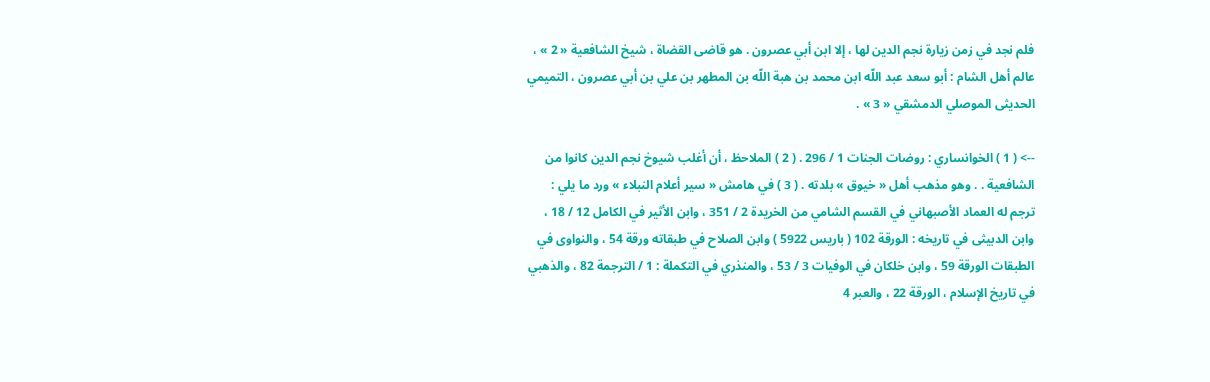فلم نجد في زمن زيارة نجم الدين لها ، إلا ابن أبي عصرون . هو قاضى القضاة ، شيخ الشافعية « 2 » ، عالم أهل الشام : أبو سعد عبد اللّه ابن محمد بن هبة اللّه بن المطهر بن علي بن أبي عصرون ، التميمي الحديثى الموصلي الدمشقي « 3 » .

--> ( 1 ) الخوانساري : روضات الجنات 1 / 296 . ( 2 ) الملاحظ ، أن أغلب شيوخ نجم الدين كانوا من الشافعية . . وهو مذهب أهل « خيوق » بلدته . ( 3 ) في هامش « سير أعلام النبلاء » ورد ما يلي : ترجم له العماد الأصبهاني في القسم الشامي من الخريدة 2 / 351 ، وابن الأثير في الكامل 12 / 18 ، وابن الدبيثى في تاريخه : الورقة 102 ( باريس 5922 ) وابن الصلاح في طبقاته ورقة 54 ، والنواوى في الطبقات الورقة 59 ، وابن خلكان في الوفيات 3 / 53 ، والمنذري في التكملة : 1 / الترجمة 82 ، والذهبي في تاريخ الإسلام ، الورقة 22 ، والعبر 4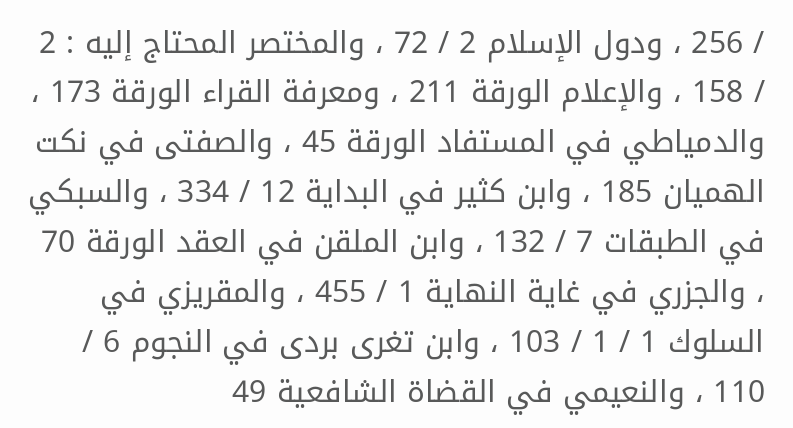/ 256 ، ودول الإسلام 2 / 72 ، والمختصر المحتاج إليه : 2 / 158 ، والإعلام الورقة 211 ، ومعرفة القراء الورقة 173 ، والدمياطي في المستفاد الورقة 45 ، والصفتى في نكت الهميان 185 ، وابن كثير في البداية 12 / 334 ، والسبكي في الطبقات 7 / 132 ، وابن الملقن في العقد الورقة 70 ، والجزري في غاية النهاية 1 / 455 ، والمقريزي في السلوك 1 / 1 / 103 ، وابن تغرى بردى في النجوم 6 / 110 ، والنعيمي في القضاة الشافعية 49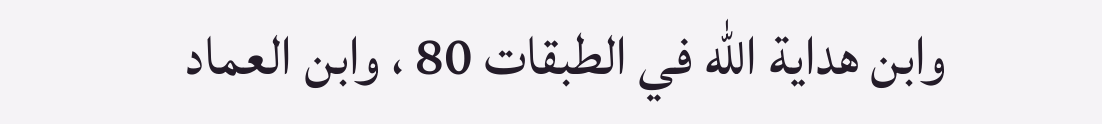وابن هداية اللّه في الطبقات 80 ، وابن العماد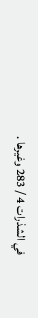في الشذرات 4 / 283 وغيرها .